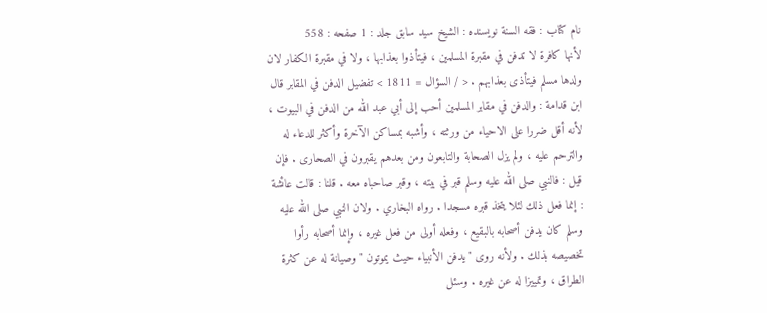نام کتاب : فقه السنة نویسنده : الشيخ سيد سابق جلد : 1 صفحه : 558
لأنها كافرة لا تدفن في مقبرة المسلمين ، فيتأذوا بعذابها ، ولا في مقبرة الكفار لان ولدها مسلم فيتأذى بعذابهم . < / السؤال = 1811 > تفضيل الدفن في المقابر قال ابن قدامة : والدفن في مقابر المسلمين أحب إلى أبي عبد الله من الدفن في البيوت ، لأنه أقل ضررا على الاحياء من ورثته ، وأشبه بمساكن الآخرة وأكثر للدعاء له والترحم عليه ، ولم يزل الصحابة والتابعون ومن بعدهم يقبرون في الصحارى . فإن قيل : فالنبي صلى الله عليه وسلم قبر في بيته ، وقبر صاحباه معه . قلنا : قالت عائشة : إنما فعل ذلك لئلا يتخذ قبره مسجدا . رواه البخاري . ولان النبي صلى الله عليه وسلم كان يدفن أصحابه بالبقيع ، وفعله أولى من فعل غيره ، وإنما أصحابه رأوا تخصيصه بذلك . ولأنه روى " يدفن الأنبياء حيث يموتون " وصيانة له عن كثرة الطراق ، وتمييزا له عن غيره . وسئل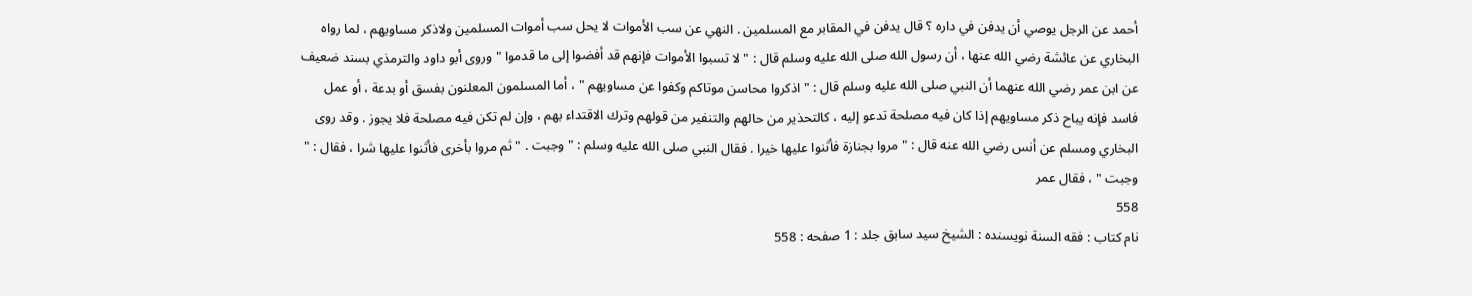أحمد عن الرجل يوصي أن يدفن في داره ؟ قال يدفن في المقابر مع المسلمين . النهي عن سب الأموات لا يحل سب أموات المسلمين ولاذكر مساويهم ، لما رواه البخاري عن عائشة رضي الله عنها ، أن رسول الله صلى الله عليه وسلم قال : " لا تسبوا الأموات فإنهم قد أفضوا إلى ما قدموا " وروى أبو داود والترمذي بسند ضعيف عن ابن عمر رضي الله عنهما أن النبي صلى الله عليه وسلم قال : " اذكروا محاسن موتاكم وكفوا عن مساويهم " ، أما المسلمون المعلنون بفسق أو بدعة ، أو عمل فاسد فإنه يباح ذكر مساويهم إذا كان فيه مصلحة تدعو إليه ، كالتحذير من حالهم والتنفير من قولهم وترك الاقتداء بهم ، وإن لم تكن فيه مصلحة فلا يجوز . وقد روى البخاري ومسلم عن أنس رضي الله عنه قال : " مروا بجنازة فأثنوا عليها خيرا . فقال النبي صلى الله عليه وسلم : " وجبت . " ثم مروا بأخرى فأثنوا عليها شرا ، فقال : " وجبت " ، فقال عمر
558
نام کتاب : فقه السنة نویسنده : الشيخ سيد سابق جلد : 1 صفحه : 558